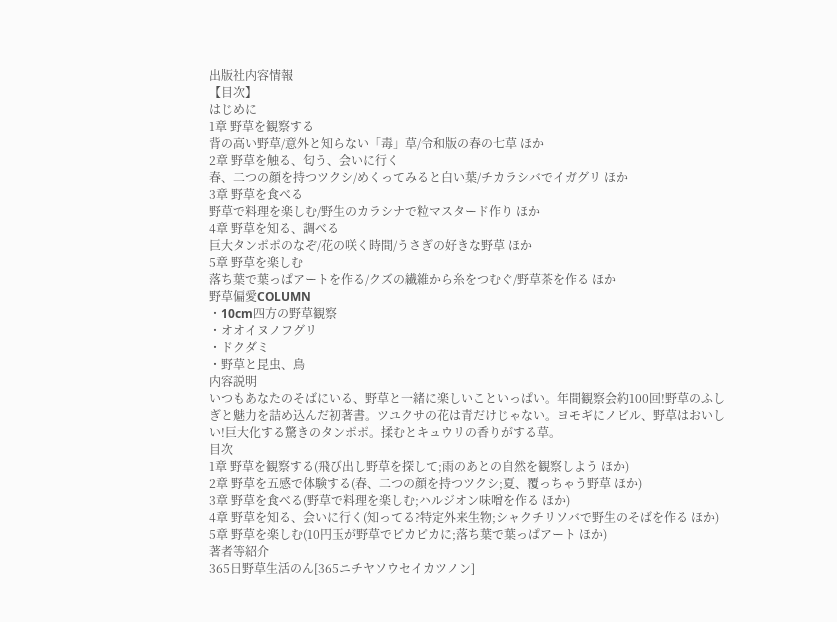出版社内容情報
【目次】
はじめに
1章 野草を観察する
背の高い野草/意外と知らない「毒」草/令和版の春の七草 ほか
2章 野草を触る、匂う、会いに行く
春、二つの顔を持つツクシ/めくってみると白い葉/チカラシバでイガグリ ほか
3章 野草を食べる
野草で料理を楽しむ/野生のカラシナで粒マスタード作り ほか
4章 野草を知る、調べる
巨大タンポポのなぞ/花の咲く時間/うさぎの好きな野草 ほか
5章 野草を楽しむ
落ち葉で葉っぱアートを作る/クズの繊維から糸をつむぐ/野草茶を作る ほか
野草偏愛COLUMN
・10cm四方の野草観察
・オオイヌノフグリ
・ドクダミ
・野草と昆虫、鳥
内容説明
いつもあなたのそばにいる、野草と一緒に楽しいこといっぱい。年間観察会約100回!野草のふしぎと魅力を詰め込んだ初著書。ツユクサの花は青だけじゃない。ヨモギにノビル、野草はおいしい!巨大化する驚きのタンポポ。揉むとキュウリの香りがする草。
目次
1章 野草を観察する(飛び出し野草を探して;雨のあとの自然を観察しよう ほか)
2章 野草を五感で体験する(春、二つの顔を持つツクシ;夏、覆っちゃう野草 ほか)
3章 野草を食べる(野草で料理を楽しむ;ハルジオン味噌を作る ほか)
4章 野草を知る、会いに行く(知ってる?特定外来生物;シャクチリソバで野生のそばを作る ほか)
5章 野草を楽しむ(10円玉が野草でピカピカに;落ち葉で葉っぱアート ほか)
著者等紹介
365日野草生活のん[365ニチヤソウセイカツノン]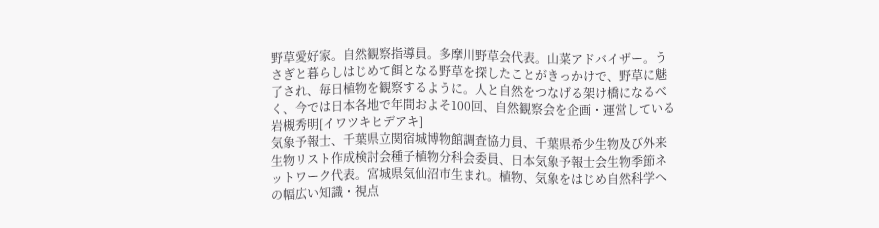野草愛好家。自然観察指導員。多摩川野草会代表。山菜アドバイザー。うさぎと暮らしはじめて餌となる野草を探したことがきっかけで、野草に魅了され、毎日植物を観察するように。人と自然をつなげる架け橋になるべく、今では日本各地で年間およそ100回、自然観察会を企画・運営している
岩槻秀明[イワツキヒデアキ]
気象予報士、千葉県立関宿城博物館調査協力員、千葉県希少生物及び外来生物リスト作成検討会種子植物分科会委員、日本気象予報士会生物季節ネットワーク代表。宮城県気仙沼市生まれ。植物、気象をはじめ自然科学への幅広い知識・視点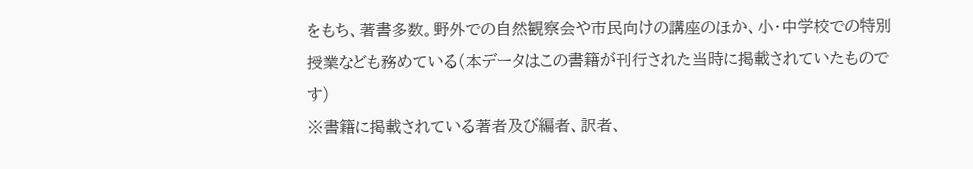をもち、著書多数。野外での自然観察会や市民向けの講座のほか、小・中学校での特別授業なども務めている(本データはこの書籍が刊行された当時に掲載されていたものです)
※書籍に掲載されている著者及び編者、訳者、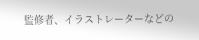監修者、イラストレーターなどの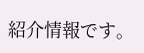紹介情報です。